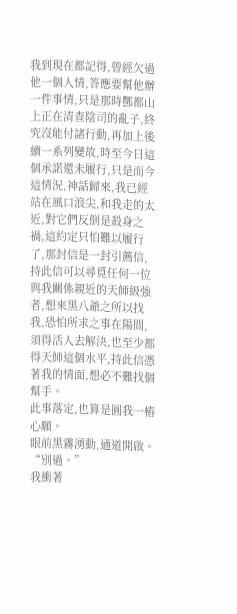我到現在都記得,曾經欠過他一個人情,答應要幫他辦一件事情,只是那時酆都山上正在清查陰司的亂子,終究沒能付諸行動,再加上後續一系列變故,時至今日這個承諾還未履行,只是而今這情況,神話歸來,我已經站在風口浪尖,和我走的太近,對它們反倒是殺身之禍,這約定只怕難以履行了,那封信是一封引薦信,持此信可以尋覓任何一位與我關係親近的天師級強者,想來黑八爺之所以找我,恐怕所求之事在陽間,須得活人去解決,也至少都得天師這個水平,持此信憑著我的情面,想必不難找個幫手。
此事落定,也算是圓我一樁心願。
眼前黑霧湧動,通道開啟。
“別過。”
我衝著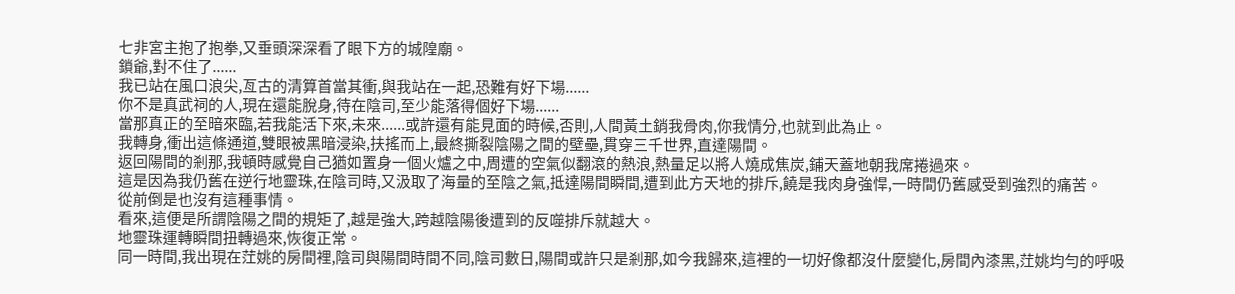七非宮主抱了抱拳,又垂頭深深看了眼下方的城隍廟。
鎖爺,對不住了......
我已站在風口浪尖,亙古的清算首當其衝,與我站在一起,恐難有好下場......
你不是真武祠的人,現在還能脫身,待在陰司,至少能落得個好下場......
當那真正的至暗來臨,若我能活下來,未來......或許還有能見面的時候,否則,人間黃土銷我骨肉,你我情分,也就到此為止。
我轉身,衝出這條通道,雙眼被黑暗浸染,扶搖而上,最終撕裂陰陽之間的壁壘,貫穿三千世界,直達陽間。
返回陽間的剎那,我頓時感覺自己猶如置身一個火爐之中,周遭的空氣似翻滾的熱浪,熱量足以將人燒成焦炭,鋪天蓋地朝我席捲過來。
這是因為我仍舊在逆行地靈珠,在陰司時,又汲取了海量的至陰之氣,抵達陽間瞬間,遭到此方天地的排斥,饒是我肉身強悍,一時間仍舊感受到強烈的痛苦。
從前倒是也沒有這種事情。
看來,這便是所謂陰陽之間的規矩了,越是強大,跨越陰陽後遭到的反噬排斥就越大。
地靈珠運轉瞬間扭轉過來,恢復正常。
同一時間,我出現在茳姚的房間裡,陰司與陽間時間不同,陰司數日,陽間或許只是剎那,如今我歸來,這裡的一切好像都沒什麼變化,房間內漆黑,茳姚均勻的呼吸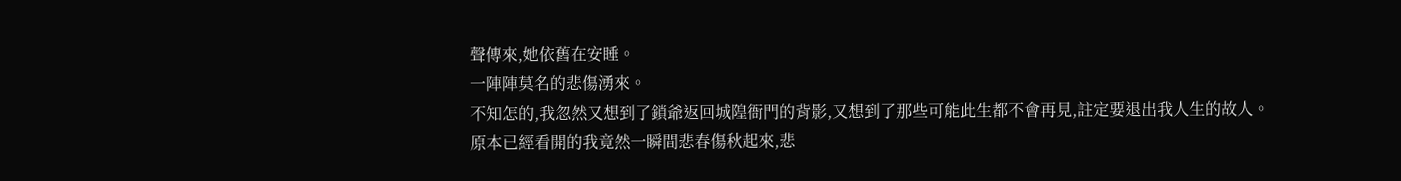聲傳來,她依舊在安睡。
一陣陣莫名的悲傷湧來。
不知怎的,我忽然又想到了鎖爺返回城隍衙門的背影,又想到了那些可能此生都不會再見,註定要退出我人生的故人。
原本已經看開的我竟然一瞬間悲春傷秋起來,悲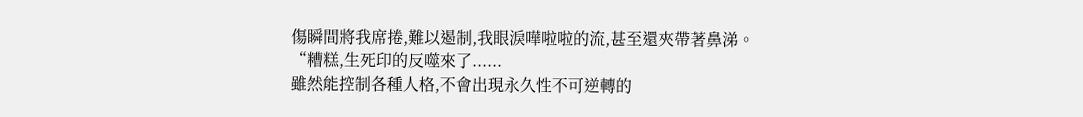傷瞬間將我席捲,難以遏制,我眼淚嘩啦啦的流,甚至還夾帶著鼻涕。
“糟糕,生死印的反噬來了......
雖然能控制各種人格,不會出現永久性不可逆轉的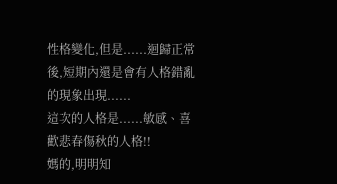性格變化,但是......迴歸正常後,短期內還是會有人格錯亂的現象出現......
這次的人格是......敏感、喜歡悲春傷秋的人格!!
媽的,明明知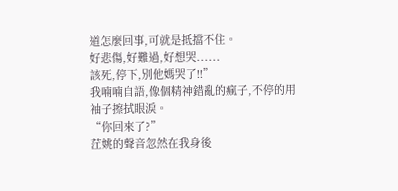道怎麼回事,可就是抵擋不住。
好悲傷,好難過,好想哭......
該死,停下,別他媽哭了!!”
我喃喃自語,像個精神錯亂的瘋子,不停的用袖子擦拭眼淚。
“你回來了?”
茳姚的聲音忽然在我身後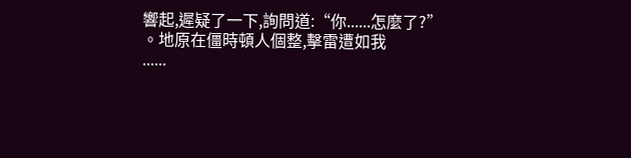響起,遲疑了一下,詢問道:“你......怎麼了?”
。地原在僵時頓人個整,擊雷遭如我
......